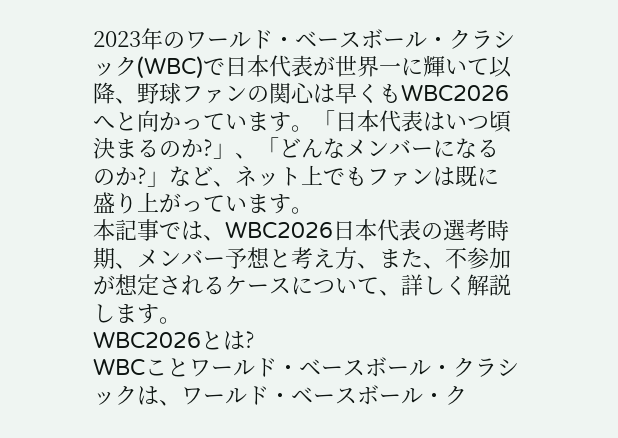2023年のワールド・ベースボール・クラシック(WBC)で日本代表が世界一に輝いて以降、野球ファンの関心は早くもWBC2026へと向かっています。「日本代表はいつ頃決まるのか?」、「どんなメンバーになるのか?」など、ネット上でもファンは既に盛り上がっています。
本記事では、WBC2026日本代表の選考時期、メンバー予想と考え方、また、不参加が想定されるケースについて、詳しく解説します。
WBC2026とは?
WBCことワールド・ベースボール・クラシックは、ワールド・ベースボール・ク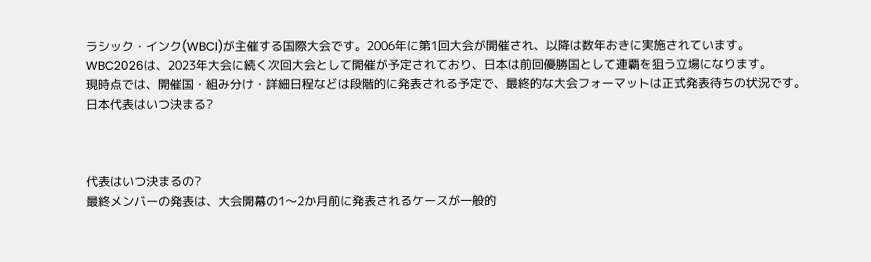ラシック・インク(WBCI)が主催する国際大会です。2006年に第1回大会が開催され、以降は数年おきに実施されています。
WBC2026は、2023年大会に続く次回大会として開催が予定されており、日本は前回優勝国として連覇を狙う立場になります。
現時点では、開催国・組み分け・詳細日程などは段階的に発表される予定で、最終的な大会フォーマットは正式発表待ちの状況です。
日本代表はいつ決まる?



代表はいつ決まるの?
最終メンバーの発表は、大会開幕の1〜2か月前に発表されるケースが一般的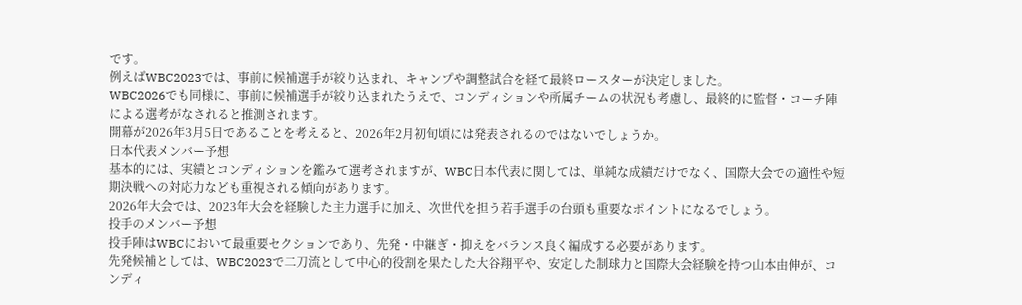です。
例えばWBC2023では、事前に候補選手が絞り込まれ、キャンプや調整試合を経て最終ロースターが決定しました。
WBC2026でも同様に、事前に候補選手が絞り込まれたうえで、コンディションや所属チームの状況も考慮し、最終的に監督・コーチ陣による選考がなされると推測されます。
開幕が2026年3月5日であることを考えると、2026年2月初旬頃には発表されるのではないでしょうか。
日本代表メンバー予想
基本的には、実績とコンディションを鑑みて選考されますが、WBC日本代表に関しては、単純な成績だけでなく、国際大会での適性や短期決戦への対応力なども重視される傾向があります。
2026年大会では、2023年大会を経験した主力選手に加え、次世代を担う若手選手の台頭も重要なポイントになるでしょう。
投手のメンバー予想
投手陣はWBCにおいて最重要セクションであり、先発・中継ぎ・抑えをバランス良く編成する必要があります。
先発候補としては、WBC2023で二刀流として中心的役割を果たした大谷翔平や、安定した制球力と国際大会経験を持つ山本由伸が、コンディ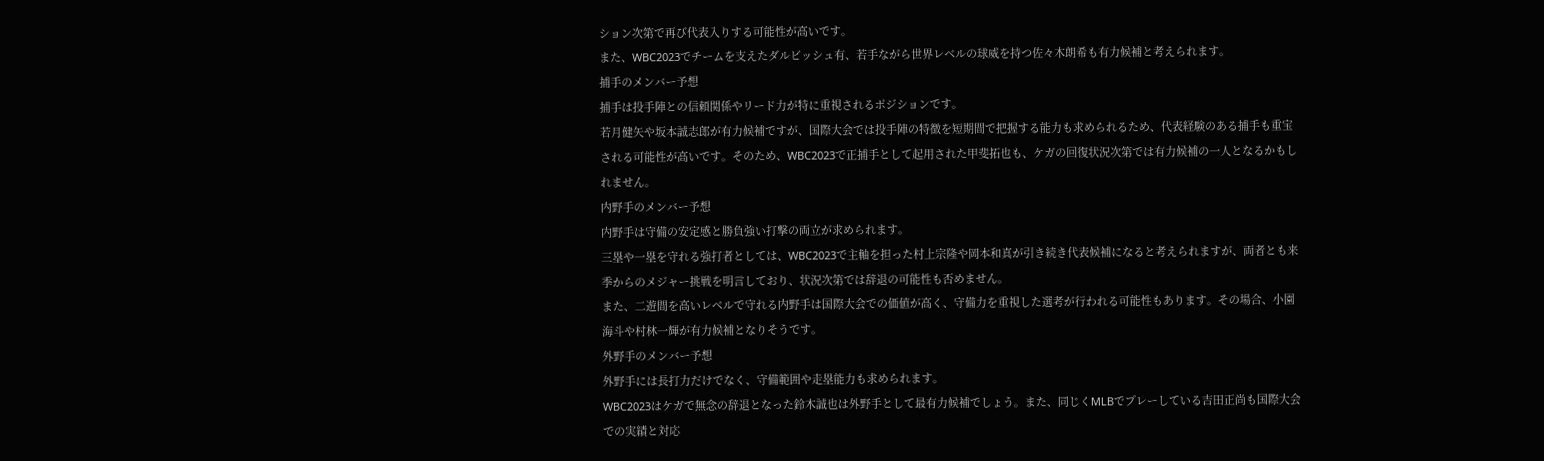ション次第で再び代表入りする可能性が高いです。
また、WBC2023でチームを支えたダルビッシュ有、若手ながら世界レベルの球威を持つ佐々木朗希も有力候補と考えられます。
捕手のメンバー予想
捕手は投手陣との信頼関係やリード力が特に重視されるポジションです。
若月健矢や坂本誠志郎が有力候補ですが、国際大会では投手陣の特徴を短期間で把握する能力も求められるため、代表経験のある捕手も重宝される可能性が高いです。そのため、WBC2023で正捕手として起用された甲斐拓也も、ケガの回復状況次第では有力候補の一人となるかもしれません。
内野手のメンバー予想
内野手は守備の安定感と勝負強い打撃の両立が求められます。
三塁や一塁を守れる強打者としては、WBC2023で主軸を担った村上宗隆や岡本和真が引き続き代表候補になると考えられますが、両者とも来季からのメジャー挑戦を明言しており、状況次第では辞退の可能性も否めません。
また、二遊間を高いレベルで守れる内野手は国際大会での価値が高く、守備力を重視した選考が行われる可能性もあります。その場合、小園海斗や村林一輝が有力候補となりそうです。
外野手のメンバー予想
外野手には長打力だけでなく、守備範囲や走塁能力も求められます。
WBC2023はケガで無念の辞退となった鈴木誠也は外野手として最有力候補でしょう。また、同じくMLBでプレーしている吉田正尚も国際大会での実績と対応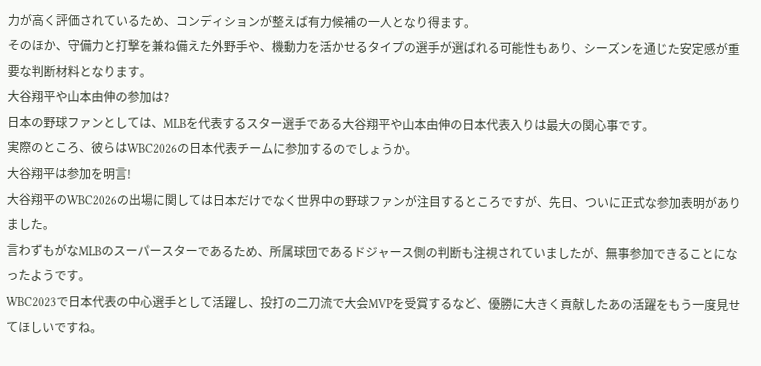力が高く評価されているため、コンディションが整えば有力候補の一人となり得ます。
そのほか、守備力と打撃を兼ね備えた外野手や、機動力を活かせるタイプの選手が選ばれる可能性もあり、シーズンを通じた安定感が重要な判断材料となります。
大谷翔平や山本由伸の参加は?
日本の野球ファンとしては、MLBを代表するスター選手である大谷翔平や山本由伸の日本代表入りは最大の関心事です。
実際のところ、彼らはWBC2026の日本代表チームに参加するのでしょうか。
大谷翔平は参加を明言!
大谷翔平のWBC2026の出場に関しては日本だけでなく世界中の野球ファンが注目するところですが、先日、ついに正式な参加表明がありました。
言わずもがなMLBのスーパースターであるため、所属球団であるドジャース側の判断も注視されていましたが、無事参加できることになったようです。
WBC2023で日本代表の中心選手として活躍し、投打の二刀流で大会MVPを受賞するなど、優勝に大きく貢献したあの活躍をもう一度見せてほしいですね。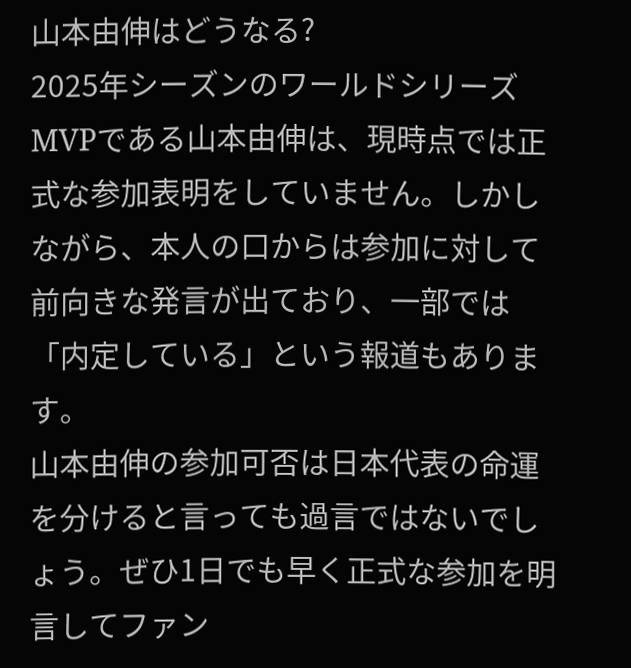山本由伸はどうなる?
2025年シーズンのワールドシリーズMVPである山本由伸は、現時点では正式な参加表明をしていません。しかしながら、本人の口からは参加に対して前向きな発言が出ており、一部では「内定している」という報道もあります。
山本由伸の参加可否は日本代表の命運を分けると言っても過言ではないでしょう。ぜひ1日でも早く正式な参加を明言してファン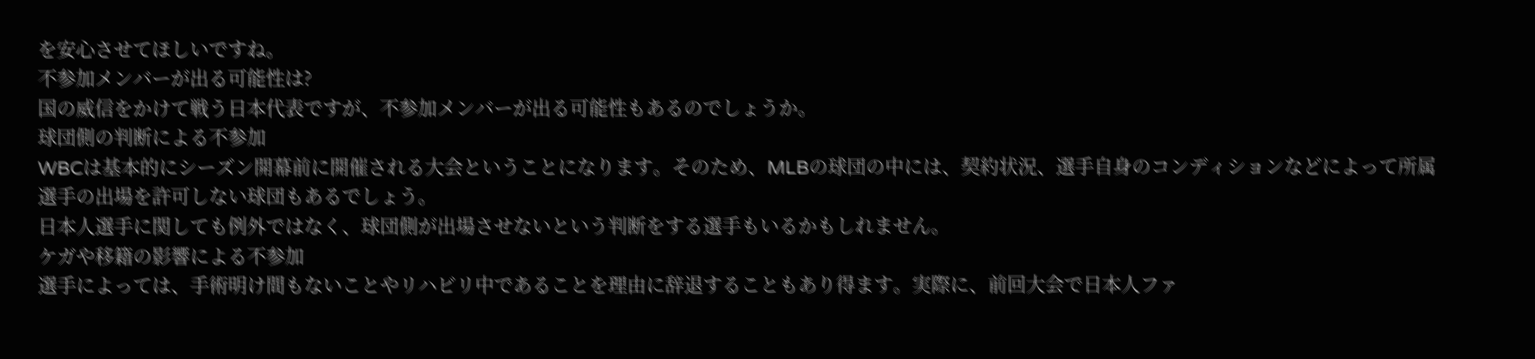を安心させてほしいですね。
不参加メンバーが出る可能性は?
国の威信をかけて戦う日本代表ですが、不参加メンバーが出る可能性もあるのでしょうか。
球団側の判断による不参加
WBCは基本的にシーズン開幕前に開催される大会ということになります。そのため、MLBの球団の中には、契約状況、選手自身のコンディションなどによって所属選手の出場を許可しない球団もあるでしょう。
日本人選手に関しても例外ではなく、球団側が出場させないという判断をする選手もいるかもしれません。
ケガや移籍の影響による不参加
選手によっては、手術明け間もないことやリハビリ中であることを理由に辞退することもあり得ます。実際に、前回大会で日本人ファ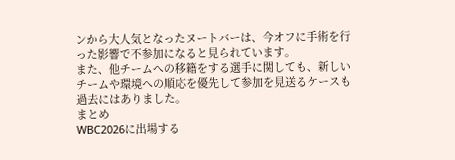ンから大人気となったヌートバーは、今オフに手術を行った影響で不参加になると見られています。
また、他チームへの移籍をする選手に関しても、新しいチームや環境への順応を優先して参加を見送るケースも過去にはありました。
まとめ
WBC2026に出場する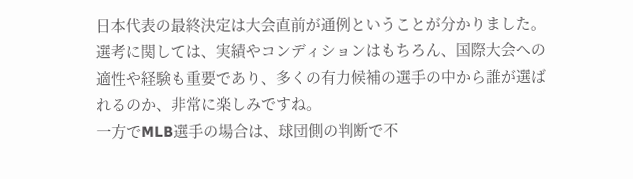日本代表の最終決定は大会直前が通例ということが分かりました。
選考に関しては、実績やコンディションはもちろん、国際大会への適性や経験も重要であり、多くの有力候補の選手の中から誰が選ばれるのか、非常に楽しみですね。
一方でMLB選手の場合は、球団側の判断で不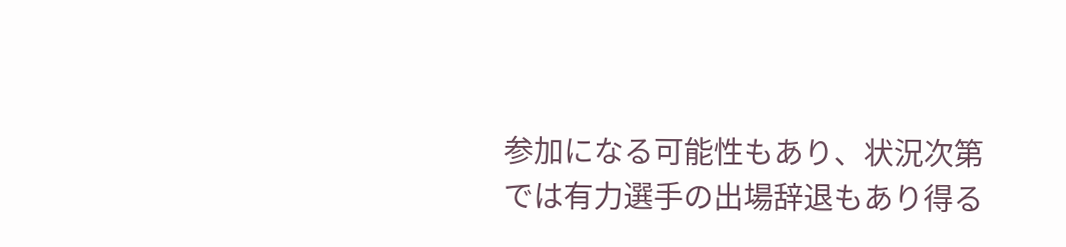参加になる可能性もあり、状況次第では有力選手の出場辞退もあり得る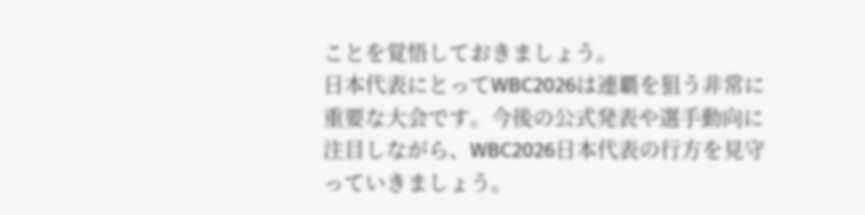ことを覚悟しておきましょう。
日本代表にとってWBC2026は連覇を狙う非常に重要な大会です。今後の公式発表や選手動向に注目しながら、WBC2026日本代表の行方を見守っていきましょう。